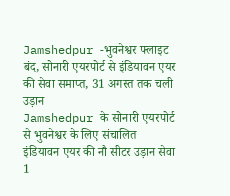Jamshedpur -भुवनेश्वर फ्लाइट बंद, सोनारी एयरपोर्ट से इंडियावन एयर की सेवा समाप्त, 31 अगस्त तक चली उड़ान
Jamshedpur के सोनारी एयरपोर्ट से भुवनेश्वर के लिए संचालित इंडियावन एयर की नौ सीटर उड़ान सेवा 1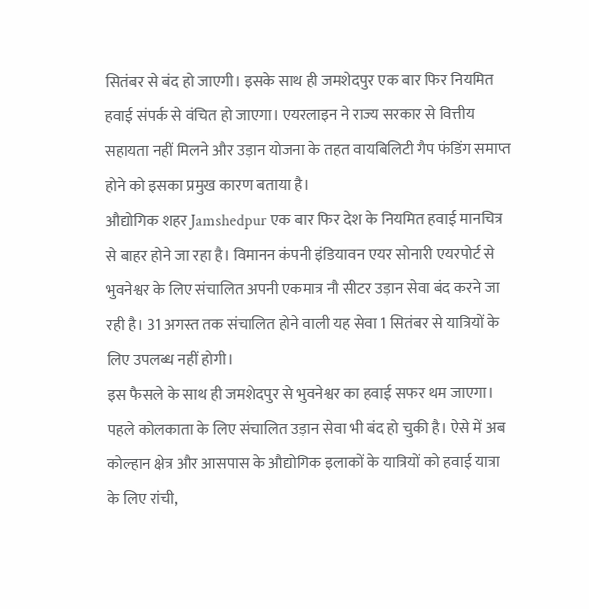सितंबर से बंद हो जाएगी। इसके साथ ही जमशेदपुर एक बार फिर नियमित हवाई संपर्क से वंचित हो जाएगा। एयरलाइन ने राज्य सरकार से वित्तीय सहायता नहीं मिलने और उड़ान योजना के तहत वायबिलिटी गैप फंडिंग समाप्त होने को इसका प्रमुख कारण बताया है।
औद्योगिक शहर Jamshedpur एक बार फिर देश के नियमित हवाई मानचित्र से बाहर होने जा रहा है। विमानन कंपनी इंडियावन एयर सोनारी एयरपोर्ट से भुवनेश्वर के लिए संचालित अपनी एकमात्र नौ सीटर उड़ान सेवा बंद करने जा रही है। 31 अगस्त तक संचालित होने वाली यह सेवा 1 सितंबर से यात्रियों के लिए उपलब्ध नहीं होगी।
इस फैसले के साथ ही जमशेदपुर से भुवनेश्वर का हवाई सफर थम जाएगा। पहले कोलकाता के लिए संचालित उड़ान सेवा भी बंद हो चुकी है। ऐसे में अब कोल्हान क्षेत्र और आसपास के औद्योगिक इलाकों के यात्रियों को हवाई यात्रा के लिए रांची,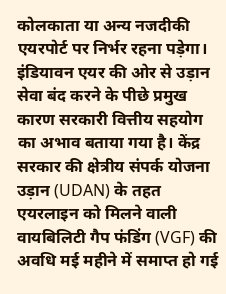कोलकाता या अन्य नजदीकी एयरपोर्ट पर निर्भर रहना पड़ेगा।
इंडियावन एयर की ओर से उड़ान सेवा बंद करने के पीछे प्रमुख कारण सरकारी वित्तीय सहयोग का अभाव बताया गया है। केंद्र सरकार की क्षेत्रीय संपर्क योजना उड़ान (UDAN) के तहत एयरलाइन को मिलने वाली वायबिलिटी गैप फंडिंग (VGF) की अवधि मई महीने में समाप्त हो गई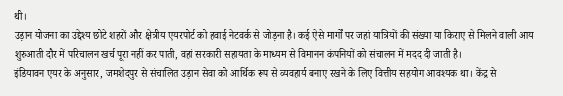थी।
उड़ान योजना का उद्देश्य छोटे शहरों और क्षेत्रीय एयरपोर्ट को हवाई नेटवर्क से जोड़ना है। कई ऐसे मार्गों पर जहां यात्रियों की संख्या या किराए से मिलने वाली आय शुरुआती दौर में परिचालन खर्च पूरा नहीं कर पाती, वहां सरकारी सहायता के माध्यम से विमानन कंपनियों को संचालन में मदद दी जाती है।
इंडियावन एयर के अनुसार, जमशेदपुर से संचालित उड़ान सेवा को आर्थिक रूप से व्यवहार्य बनाए रखने के लिए वित्तीय सहयोग आवश्यक था। केंद्र से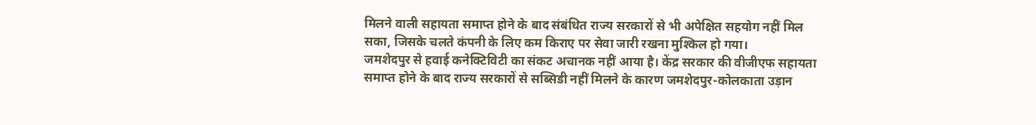मिलने वाली सहायता समाप्त होने के बाद संबंधित राज्य सरकारों से भी अपेक्षित सहयोग नहीं मिल सका, जिसके चलते कंपनी के लिए कम किराए पर सेवा जारी रखना मुश्किल हो गया।
जमशेदपुर से हवाई कनेक्टिविटी का संकट अचानक नहीं आया है। केंद्र सरकार की वीजीएफ सहायता समाप्त होने के बाद राज्य सरकारों से सब्सिडी नहीं मिलने के कारण जमशेदपुर-कोलकाता उड़ान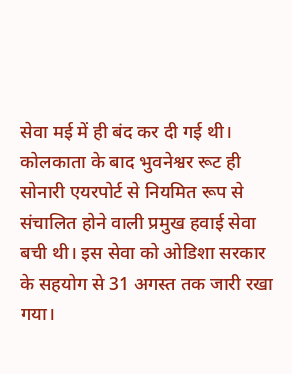सेवा मई में ही बंद कर दी गई थी।
कोलकाता के बाद भुवनेश्वर रूट ही सोनारी एयरपोर्ट से नियमित रूप से संचालित होने वाली प्रमुख हवाई सेवा बची थी। इस सेवा को ओडिशा सरकार के सहयोग से 31 अगस्त तक जारी रखा गया।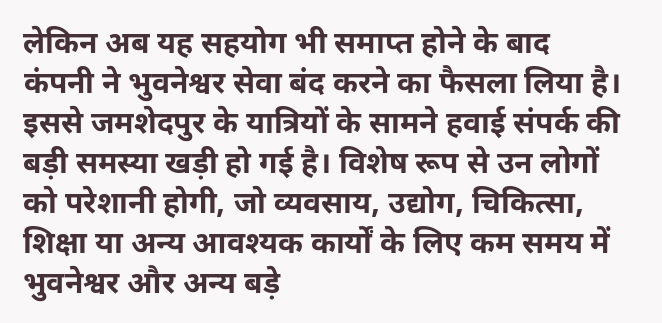लेकिन अब यह सहयोग भी समाप्त होने के बाद कंपनी ने भुवनेश्वर सेवा बंद करने का फैसला लिया है।
इससे जमशेदपुर के यात्रियों के सामने हवाई संपर्क की बड़ी समस्या खड़ी हो गई है। विशेष रूप से उन लोगों को परेशानी होगी, जो व्यवसाय, उद्योग, चिकित्सा, शिक्षा या अन्य आवश्यक कार्यों के लिए कम समय में भुवनेश्वर और अन्य बड़े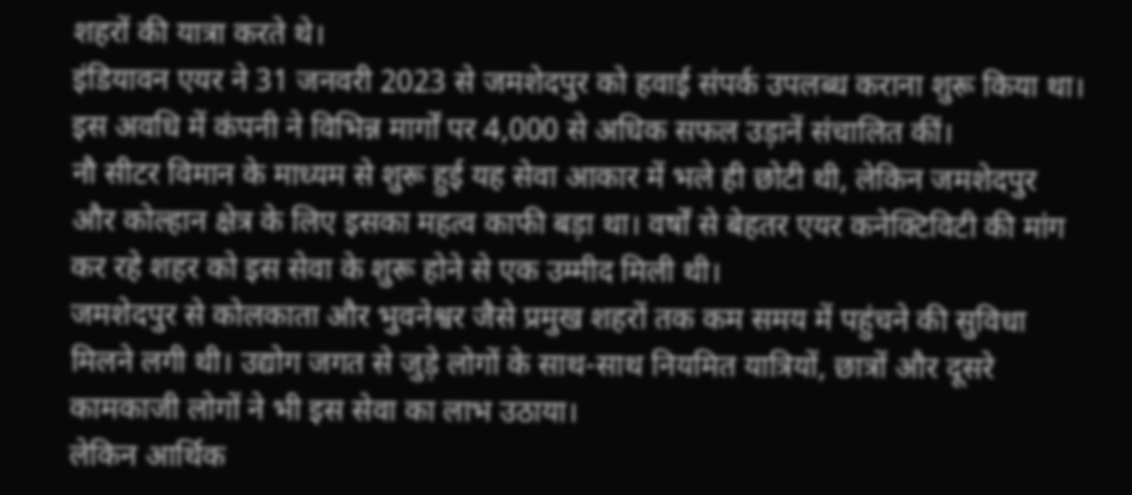शहरों की यात्रा करते थे।
इंडियावन एयर ने 31 जनवरी 2023 से जमशेदपुर को हवाई संपर्क उपलब्ध कराना शुरू किया था। इस अवधि में कंपनी ने विभिन्न मार्गों पर 4,000 से अधिक सफल उड़ानें संचालित कीं।
नौ सीटर विमान के माध्यम से शुरू हुई यह सेवा आकार में भले ही छोटी थी, लेकिन जमशेदपुर और कोल्हान क्षेत्र के लिए इसका महत्व काफी बड़ा था। वर्षों से बेहतर एयर कनेक्टिविटी की मांग कर रहे शहर को इस सेवा के शुरू होने से एक उम्मीद मिली थी।
जमशेदपुर से कोलकाता और भुवनेश्वर जैसे प्रमुख शहरों तक कम समय में पहुंचने की सुविधा मिलने लगी थी। उद्योग जगत से जुड़े लोगों के साथ-साथ नियमित यात्रियों, छात्रों और दूसरे कामकाजी लोगों ने भी इस सेवा का लाभ उठाया।
लेकिन आर्थिक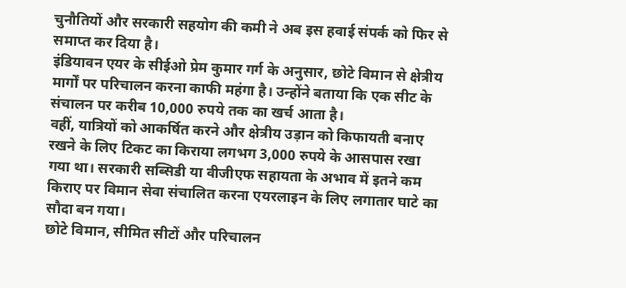चुनौतियों और सरकारी सहयोग की कमी ने अब इस हवाई संपर्क को फिर से समाप्त कर दिया है।
इंडियावन एयर के सीईओ प्रेम कुमार गर्ग के अनुसार, छोटे विमान से क्षेत्रीय मार्गों पर परिचालन करना काफी महंगा है। उन्होंने बताया कि एक सीट के संचालन पर करीब 10,000 रुपये तक का खर्च आता है।
वहीं, यात्रियों को आकर्षित करने और क्षेत्रीय उड़ान को किफायती बनाए रखने के लिए टिकट का किराया लगभग 3,000 रुपये के आसपास रखा गया था। सरकारी सब्सिडी या वीजीएफ सहायता के अभाव में इतने कम किराए पर विमान सेवा संचालित करना एयरलाइन के लिए लगातार घाटे का सौदा बन गया।
छोटे विमान, सीमित सीटों और परिचालन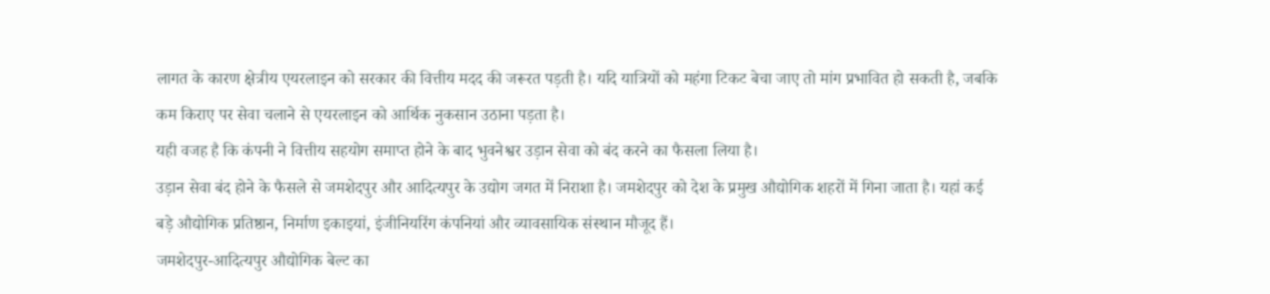लागत के कारण क्षेत्रीय एयरलाइन को सरकार की वित्तीय मदद की जरूरत पड़ती है। यदि यात्रियों को महंगा टिकट बेचा जाए तो मांग प्रभावित हो सकती है, जबकि कम किराए पर सेवा चलाने से एयरलाइन को आर्थिक नुकसान उठाना पड़ता है।
यही वजह है कि कंपनी ने वित्तीय सहयोग समाप्त होने के बाद भुवनेश्वर उड़ान सेवा को बंद करने का फैसला लिया है।
उड़ान सेवा बंद होने के फैसले से जमशेदपुर और आदित्यपुर के उद्योग जगत में निराशा है। जमशेदपुर को देश के प्रमुख औद्योगिक शहरों में गिना जाता है। यहां कई बड़े औद्योगिक प्रतिष्ठान, निर्माण इकाइयां, इंजीनियरिंग कंपनियां और व्यावसायिक संस्थान मौजूद हैं।
जमशेदपुर-आदित्यपुर औद्योगिक बेल्ट का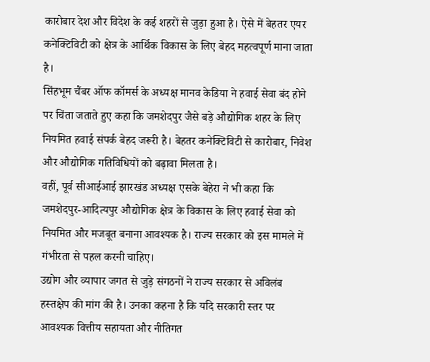कारोबार देश और विदेश के कई शहरों से जुड़ा हुआ है। ऐसे में बेहतर एयर कनेक्टिविटी को क्षेत्र के आर्थिक विकास के लिए बेहद महत्वपूर्ण माना जाता है।
सिंहभूम चैंबर ऑफ कॉमर्स के अध्यक्ष मानव केडिया ने हवाई सेवा बंद होने पर चिंता जताते हुए कहा कि जमशेदपुर जैसे बड़े औद्योगिक शहर के लिए नियमित हवाई संपर्क बेहद जरूरी है। बेहतर कनेक्टिविटी से कारोबार, निवेश और औद्योगिक गतिविधियों को बढ़ावा मिलता है।
वहीं, पूर्व सीआईआई झारखंड अध्यक्ष एसके बेहेरा ने भी कहा कि जमशेदपुर-आदित्यपुर औद्योगिक क्षेत्र के विकास के लिए हवाई सेवा को नियमित और मजबूत बनाना आवश्यक है। राज्य सरकार को इस मामले में गंभीरता से पहल करनी चाहिए।
उद्योग और व्यापार जगत से जुड़े संगठनों ने राज्य सरकार से अविलंब हस्तक्षेप की मांग की है। उनका कहना है कि यदि सरकारी स्तर पर आवश्यक वित्तीय सहायता और नीतिगत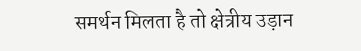समर्थन मिलता है तो क्षेत्रीय उड़ान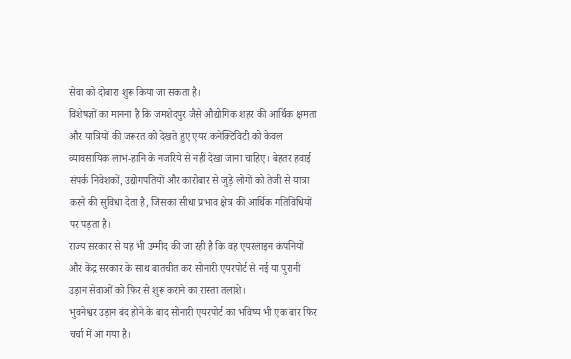सेवा को दोबारा शुरू किया जा सकता है।
विशेषज्ञों का मानना है कि जमशेदपुर जैसे औद्योगिक शहर की आर्थिक क्षमता और यात्रियों की जरूरत को देखते हुए एयर कनेक्टिविटी को केवल व्यावसायिक लाभ-हानि के नजरिये से नहीं देखा जाना चाहिए। बेहतर हवाई संपर्क निवेशकों, उद्योगपतियों और कारोबार से जुड़े लोगों को तेजी से यात्रा करने की सुविधा देता है, जिसका सीधा प्रभाव क्षेत्र की आर्थिक गतिविधियों पर पड़ता है।
राज्य सरकार से यह भी उम्मीद की जा रही है कि वह एयरलाइन कंपनियों और केंद्र सरकार के साथ बातचीत कर सोनारी एयरपोर्ट से नई या पुरानी उड़ान सेवाओं को फिर से शुरू कराने का रास्ता तलाशे।
भुवनेश्वर उड़ान बंद होने के बाद सोनारी एयरपोर्ट का भविष्य भी एक बार फिर चर्चा में आ गया है।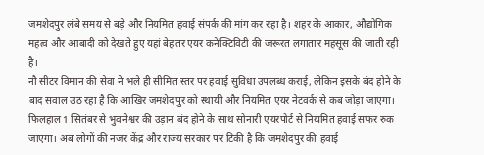जमशेदपुर लंबे समय से बड़े और नियमित हवाई संपर्क की मांग कर रहा है। शहर के आकार, औद्योगिक महत्व और आबादी को देखते हुए यहां बेहतर एयर कनेक्टिविटी की जरूरत लगातार महसूस की जाती रही है।
नौ सीटर विमान की सेवा ने भले ही सीमित स्तर पर हवाई सुविधा उपलब्ध कराई, लेकिन इसके बंद होने के बाद सवाल उठ रहा है कि आखिर जमशेदपुर को स्थायी और नियमित एयर नेटवर्क से कब जोड़ा जाएगा।
फिलहाल 1 सितंबर से भुवनेश्वर की उड़ान बंद होने के साथ सोनारी एयरपोर्ट से नियमित हवाई सफर रुक जाएगा। अब लोगों की नजर केंद्र और राज्य सरकार पर टिकी है कि जमशेदपुर की हवाई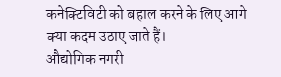कनेक्टिविटी को बहाल करने के लिए आगे क्या कदम उठाए जाते हैं।
औद्योगिक नगरी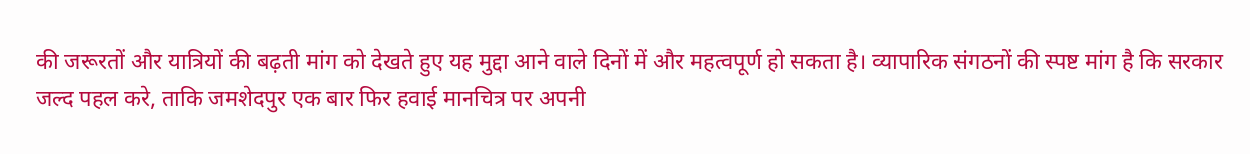की जरूरतों और यात्रियों की बढ़ती मांग को देखते हुए यह मुद्दा आने वाले दिनों में और महत्वपूर्ण हो सकता है। व्यापारिक संगठनों की स्पष्ट मांग है कि सरकार जल्द पहल करे, ताकि जमशेदपुर एक बार फिर हवाई मानचित्र पर अपनी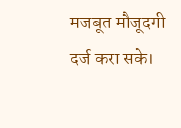मजबूत मौजूदगी दर्ज करा सके।